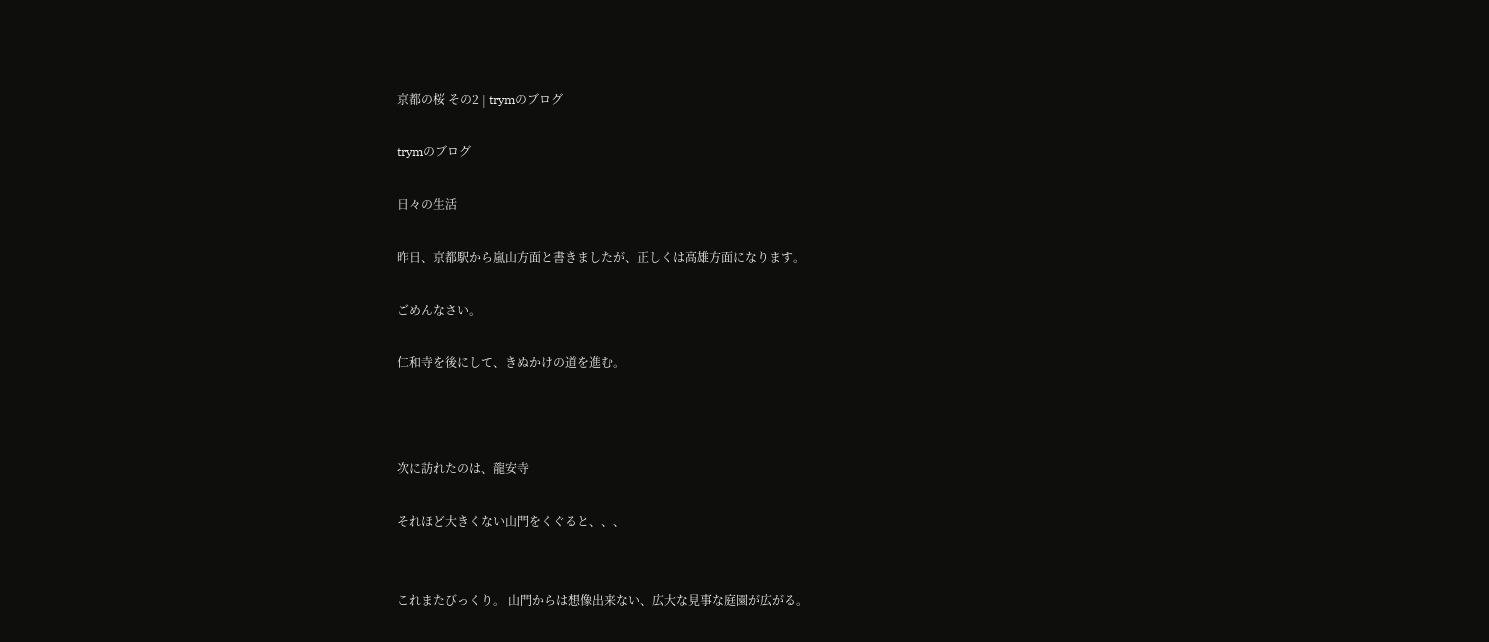京都の桜 その2 | trymのブログ

trymのブログ

日々の生活

昨日、京都駅から嵐山方面と書きましたが、正しくは高雄方面になります。

ごめんなさい。

仁和寺を後にして、きぬかけの道を進む。



次に訪れたのは、龍安寺

それほど大きくない山門をくぐると、、、


これまたびっくり。 山門からは想像出来ない、広大な見事な庭園が広がる。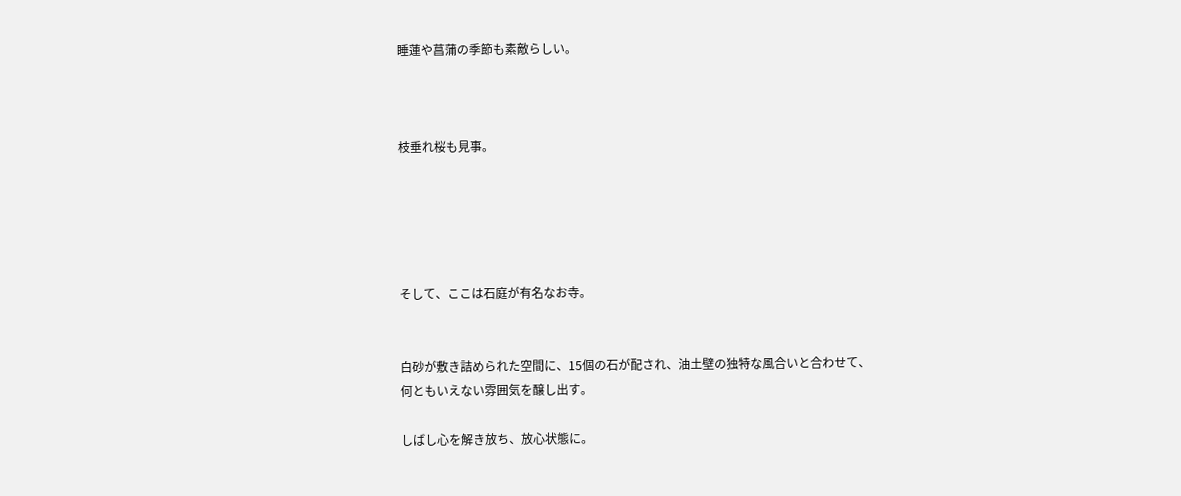睡蓮や菖蒲の季節も素敵らしい。



枝垂れ桜も見事。





そして、ここは石庭が有名なお寺。


白砂が敷き詰められた空間に、15個の石が配され、油土壁の独特な風合いと合わせて、何ともいえない雰囲気を醸し出す。

しばし心を解き放ち、放心状態に。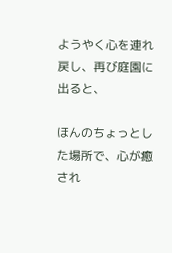ようやく心を連れ戻し、再び庭園に出ると、

ほんのちょっとした場所で、心が癒され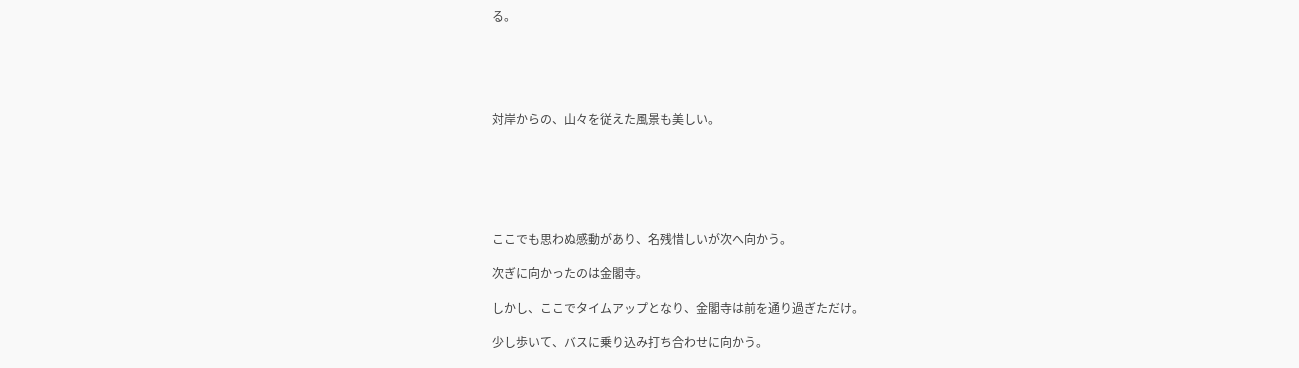る。





対岸からの、山々を従えた風景も美しい。






ここでも思わぬ感動があり、名残惜しいが次へ向かう。

次ぎに向かったのは金閣寺。

しかし、ここでタイムアップとなり、金閣寺は前を通り過ぎただけ。

少し歩いて、バスに乗り込み打ち合わせに向かう。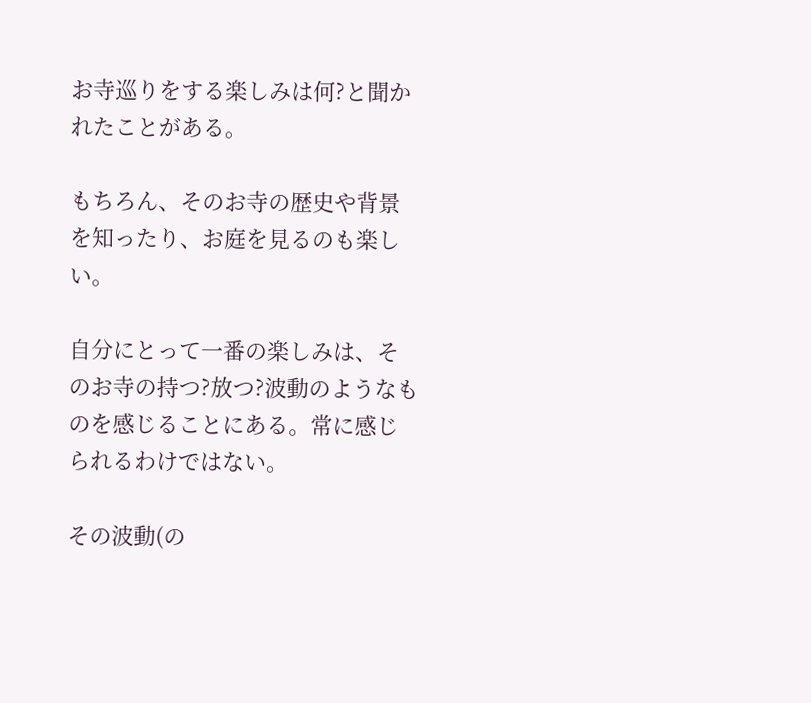お寺巡りをする楽しみは何?と聞かれたことがある。

もちろん、そのお寺の歴史や背景を知ったり、お庭を見るのも楽しい。

自分にとって一番の楽しみは、そのお寺の持つ?放つ?波動のようなものを感じることにある。常に感じられるわけではない。

その波動(の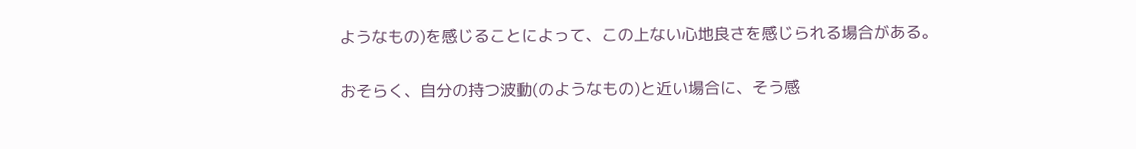ようなもの)を感じることによって、この上ない心地良さを感じられる場合がある。

おそらく、自分の持つ波動(のようなもの)と近い場合に、そう感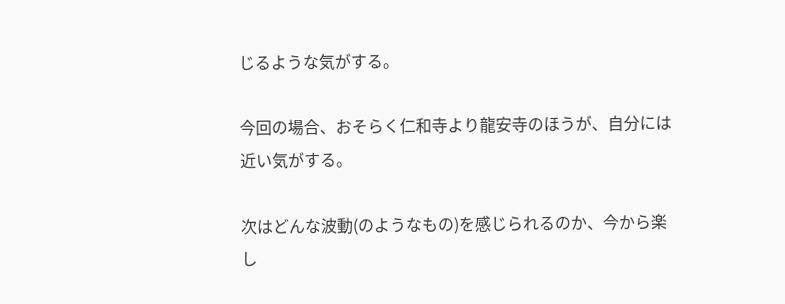じるような気がする。

今回の場合、おそらく仁和寺より龍安寺のほうが、自分には近い気がする。

次はどんな波動(のようなもの)を感じられるのか、今から楽し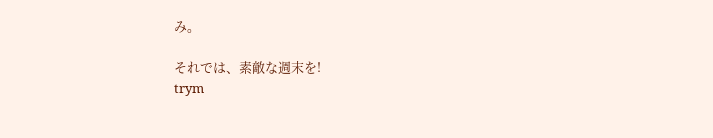み。

それでは、素敵な週末を!
trym